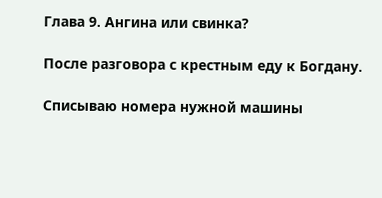Глава 9. Ангина или свинка?

После разговора с крестным еду к Богдану.

Списываю номера нужной машины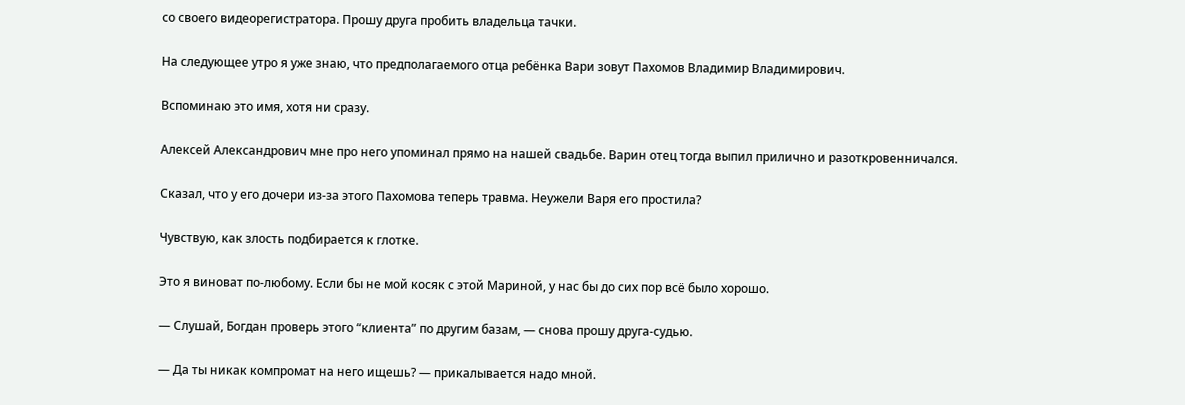со своего видеорегистратора. Прошу друга пробить владельца тачки.

На следующее утро я уже знаю, что предполагаемого отца ребёнка Вари зовут Пахомов Владимир Владимирович.

Вспоминаю это имя, хотя ни сразу.

Алексей Александрович мне про него упоминал прямо на нашей свадьбе. Варин отец тогда выпил прилично и разоткровенничался.

Сказал, что у его дочери из-за этого Пахомова теперь травма. Неужели Варя его простила?

Чувствую, как злость подбирается к глотке.

Это я виноват по-любому. Если бы не мой косяк с этой Мариной, у нас бы до сих пор всё было хорошо.

— Слушай, Богдан проверь этого “клиента” по другим базам, — снова прошу друга-судью.

— Да ты никак компромат на него ищешь? — прикалывается надо мной.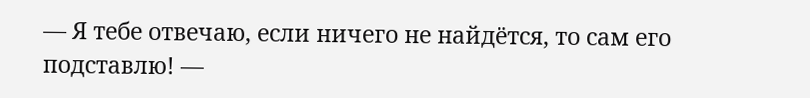— Я тебе отвечаю, если ничего не найдётся, то сам его подставлю! —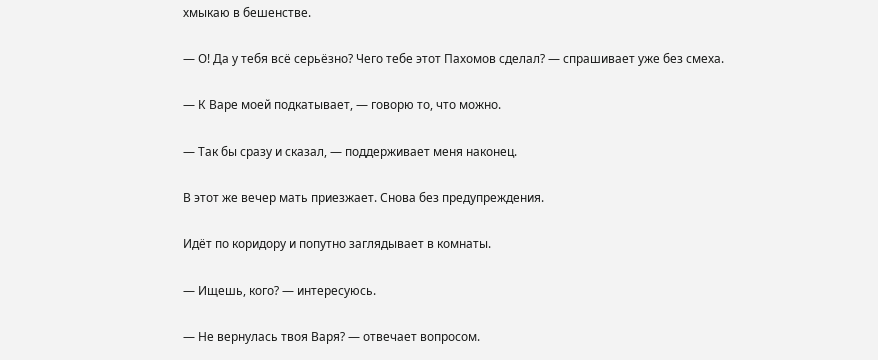хмыкаю в бешенстве.

— О! Да у тебя всё серьёзно? Чего тебе этот Пахомов сделал? — спрашивает уже без смеха.

— К Варе моей подкатывает, — говорю то, что можно.

— Так бы сразу и сказал, — поддерживает меня наконец.

В этот же вечер мать приезжает. Снова без предупреждения.

Идёт по коридору и попутно заглядывает в комнаты.

— Ищешь, кого? — интересуюсь.

— Не вернулась твоя Варя? — отвечает вопросом.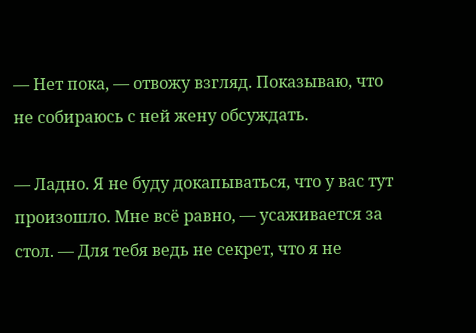— Нет пока, — отвожу взгляд. Показываю, что не собираюсь с ней жену обсуждать.

— Ладно. Я не буду докапываться, что у вас тут произошло. Мне всё равно, — усаживается за стол. — Для тебя ведь не секрет, что я не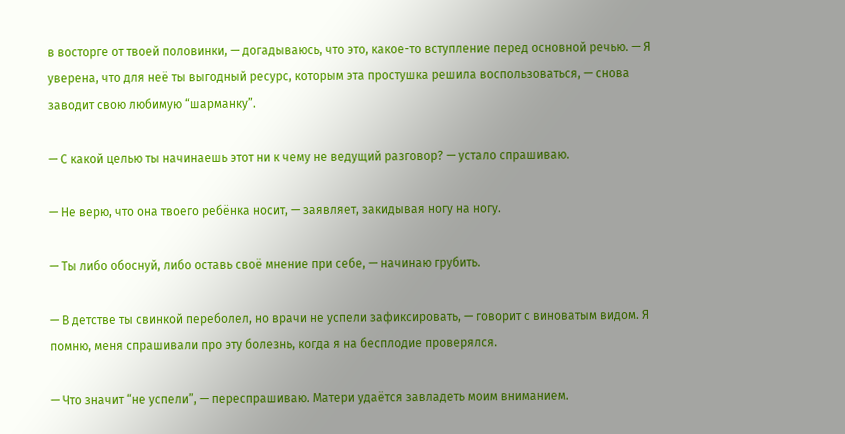в восторге от твоей половинки, — догадываюсь, что это, какое-то вступление перед основной речью. — Я уверена, что для неё ты выгодный ресурс, которым эта простушка решила воспользоваться, — снова заводит свою любимую “шарманку”.

— С какой целью ты начинаешь этот ни к чему не ведущий разговор? — устало спрашиваю.

— Не верю, что она твоего ребёнка носит, — заявляет, закидывая ногу на ногу.

— Ты либо обоснуй, либо оставь своё мнение при себе, — начинаю грубить.

— В детстве ты свинкой переболел, но врачи не успели зафиксировать, — говорит с виноватым видом. Я помню, меня спрашивали про эту болезнь, когда я на бесплодие проверялся.

— Что значит “не успели”, — переспрашиваю. Матери удаётся завладеть моим вниманием.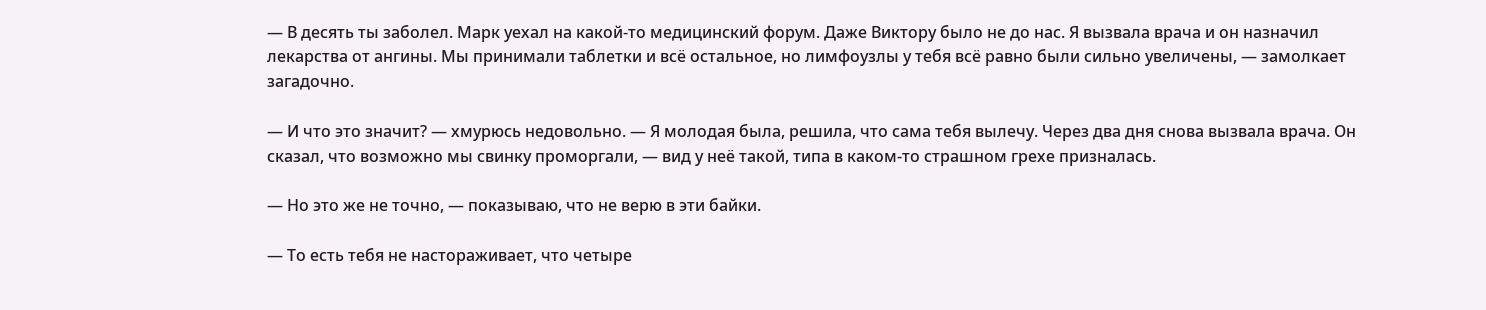— В десять ты заболел. Марк уехал на какой-то медицинский форум. Даже Виктору было не до нас. Я вызвала врача и он назначил лекарства от ангины. Мы принимали таблетки и всё остальное, но лимфоузлы у тебя всё равно были сильно увеличены, — замолкает загадочно.

— И что это значит? — хмурюсь недовольно. — Я молодая была, решила, что сама тебя вылечу. Через два дня снова вызвала врача. Он сказал, что возможно мы свинку проморгали, — вид у неё такой, типа в каком-то страшном грехе призналась.

— Но это же не точно, — показываю, что не верю в эти байки.

— То есть тебя не настораживает, что четыре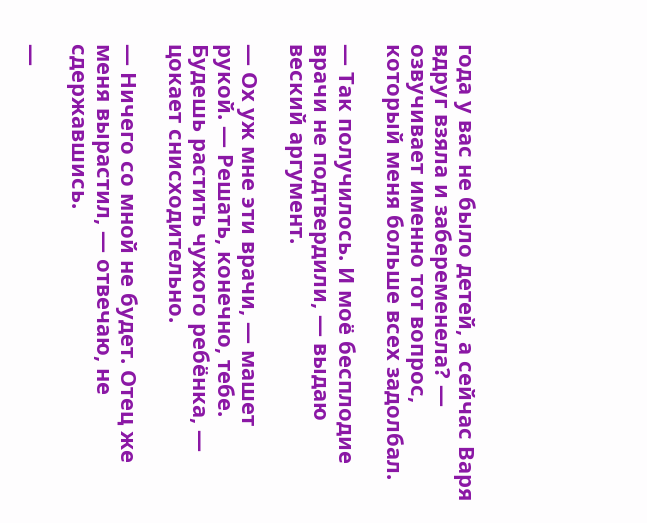года у вас не было детей, а сейчас Варя вдруг взяла и забеременела? — озвучивает именно тот вопрос, который меня больше всех задолбал.

— Так получилось. И моё бесплодие врачи не подтвердили, — выдаю веский аргумент.

— Ох уж мне эти врачи, — машет рукой. — Решать, конечно, тебе. Будешь растить чужого ребёнка, — цокает снисходительно.

— Ничего со мной не будет. Отец же меня вырастил, — отвечаю, не сдержавшись.

—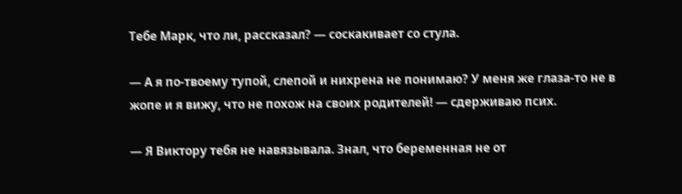Тебе Марк, что ли, рассказал? — соскакивает со стула.

— А я по-твоему тупой, слепой и нихрена не понимаю? У меня же глаза-то не в жопе и я вижу, что не похож на своих родителей! — сдерживаю псих.

— Я Виктору тебя не навязывала. Знал, что беременная не от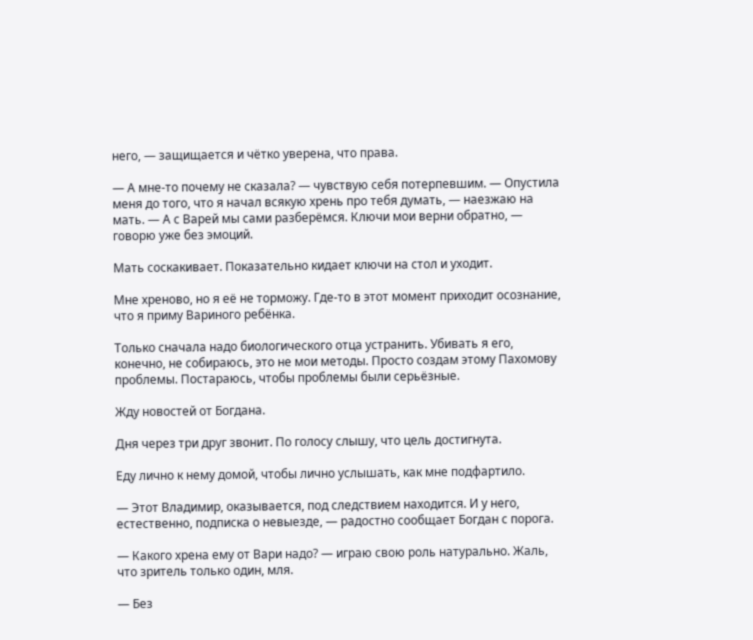него, — защищается и чётко уверена, что права.

— А мне-то почему не сказала? — чувствую себя потерпевшим. — Опустила меня до того, что я начал всякую хрень про тебя думать, — наезжаю на мать. — А с Варей мы сами разберёмся. Ключи мои верни обратно, — говорю уже без эмоций.

Мать соскакивает. Показательно кидает ключи на стол и уходит.

Мне хреново, но я её не торможу. Где-то в этот момент приходит осознание, что я приму Вариного ребёнка.

Только сначала надо биологического отца устранить. Убивать я его, конечно, не собираюсь, это не мои методы. Просто создам этому Пахомову проблемы. Постараюсь, чтобы проблемы были серьёзные.

Жду новостей от Богдана.

Дня через три друг звонит. По голосу слышу, что цель достигнута.

Еду лично к нему домой, чтобы лично услышать, как мне подфартило.

— Этот Владимир, оказывается, под следствием находится. И у него, естественно, подписка о невыезде, — радостно сообщает Богдан с порога.

— Какого хрена ему от Вари надо? — играю свою роль натурально. Жаль, что зритель только один, мля.

— Без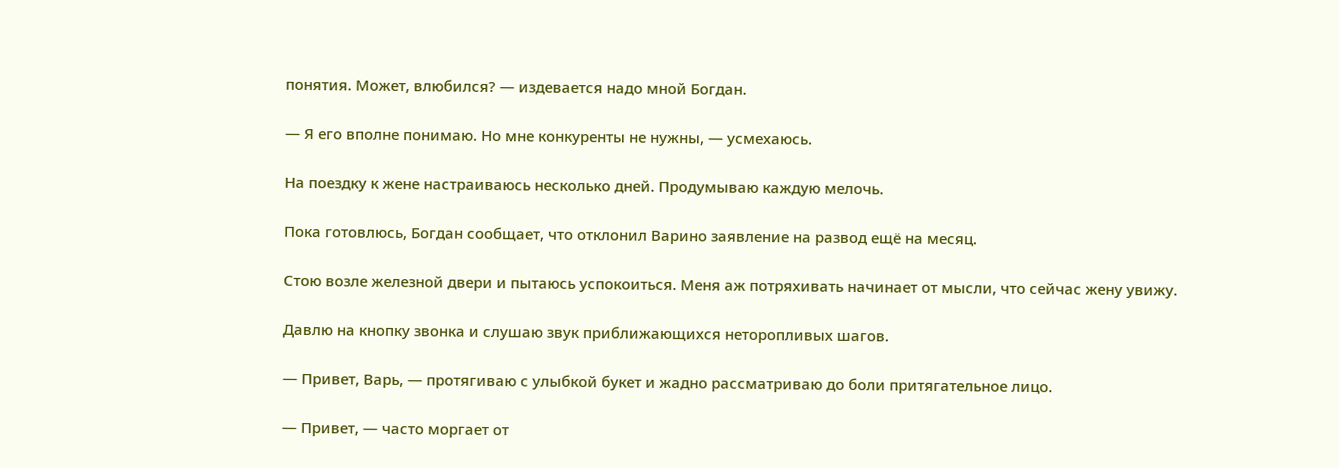понятия. Может, влюбился? — издевается надо мной Богдан.

— Я его вполне понимаю. Но мне конкуренты не нужны, — усмехаюсь.

На поездку к жене настраиваюсь несколько дней. Продумываю каждую мелочь.

Пока готовлюсь, Богдан сообщает, что отклонил Варино заявление на развод ещё на месяц.

Стою возле железной двери и пытаюсь успокоиться. Меня аж потряхивать начинает от мысли, что сейчас жену увижу.

Давлю на кнопку звонка и слушаю звук приближающихся неторопливых шагов.

— Привет, Варь, — протягиваю с улыбкой букет и жадно рассматриваю до боли притягательное лицо.

— Привет, — часто моргает от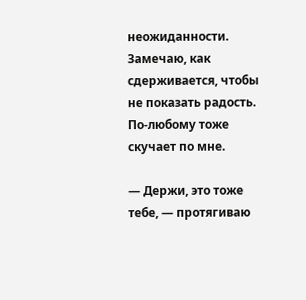неожиданности. Замечаю, как сдерживается, чтобы не показать радость. По-любому тоже скучает по мне.

— Держи, это тоже тебе, — протягиваю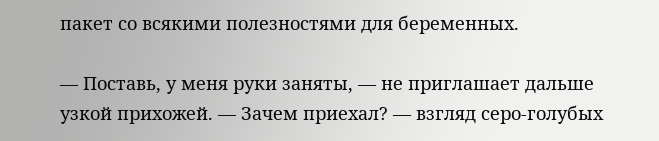пакет со всякими полезностями для беременных.

— Поставь, у меня руки заняты, — не приглашает дальше узкой прихожей. — Зачем приехал? — взгляд серо-голубых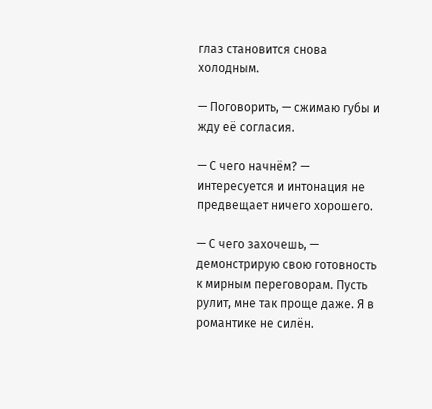глаз становится снова холодным.

— Поговорить, — сжимаю губы и жду её согласия.

— С чего начнём? — интересуется и интонация не предвещает ничего хорошего.

— С чего захочешь, — демонстрирую свою готовность к мирным переговорам. Пусть рулит, мне так проще даже. Я в романтике не силён.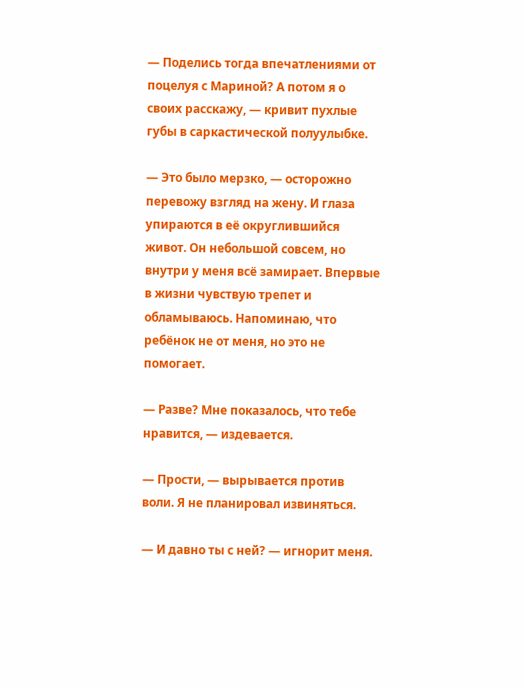— Поделись тогда впечатлениями от поцелуя с Мариной? А потом я о своих расскажу, — кривит пухлые губы в саркастической полуулыбке.

— Это было мерзко, — осторожно перевожу взгляд на жену. И глаза упираются в её округлившийся живот. Он небольшой совсем, но внутри у меня всё замирает. Впервые в жизни чувствую трепет и обламываюсь. Напоминаю, что ребёнок не от меня, но это не помогает.

— Разве? Мне показалось, что тебе нравится, — издевается.

— Прости, — вырывается против воли. Я не планировал извиняться.

— И давно ты с ней? — игнорит меня.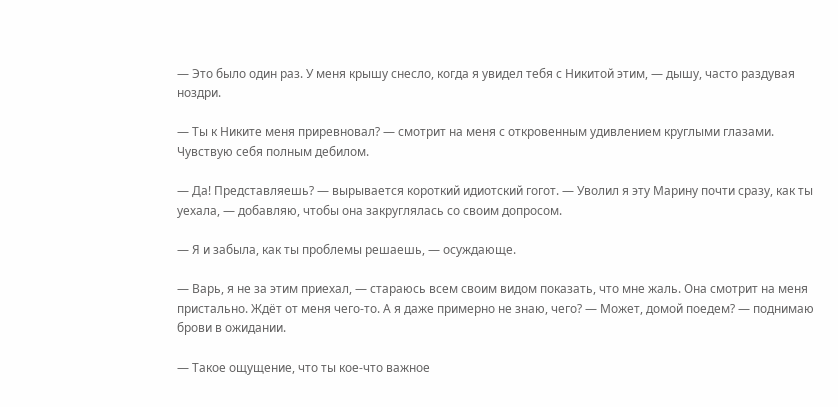— Это было один раз. У меня крышу снесло, когда я увидел тебя с Никитой этим, — дышу, часто раздувая ноздри.

— Ты к Никите меня приревновал? — смотрит на меня с откровенным удивлением круглыми глазами. Чувствую себя полным дебилом.

— Да! Представляешь? — вырывается короткий идиотский гогот. — Уволил я эту Марину почти сразу, как ты уехала, — добавляю, чтобы она закруглялась со своим допросом.

— Я и забыла, как ты проблемы решаешь, — осуждающе.

— Варь, я не за этим приехал, — стараюсь всем своим видом показать, что мне жаль. Она смотрит на меня пристально. Ждёт от меня чего-то. А я даже примерно не знаю, чего? — Может, домой поедем? — поднимаю брови в ожидании.

— Такое ощущение, что ты кое-что важное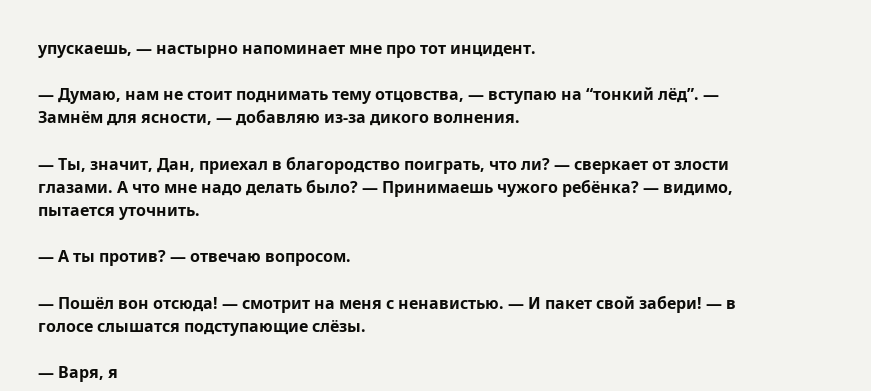упускаешь, — настырно напоминает мне про тот инцидент.

— Думаю, нам не стоит поднимать тему отцовства, — вступаю на “тонкий лёд”. — Замнём для ясности, — добавляю из-за дикого волнения.

— Ты, значит, Дан, приехал в благородство поиграть, что ли? — сверкает от злости глазами. А что мне надо делать было? — Принимаешь чужого ребёнка? — видимо, пытается уточнить.

— А ты против? — отвечаю вопросом.

— Пошёл вон отсюда! — смотрит на меня с ненавистью. — И пакет свой забери! — в голосе слышатся подступающие слёзы.

— Варя, я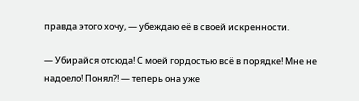правда этого хочу, — убеждаю её в своей искренности.

— Убирайся отсюда! С моей гордостью всё в порядке! Мне не надоело! Понял?! — теперь она уже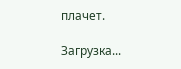плачет.

Загрузка...